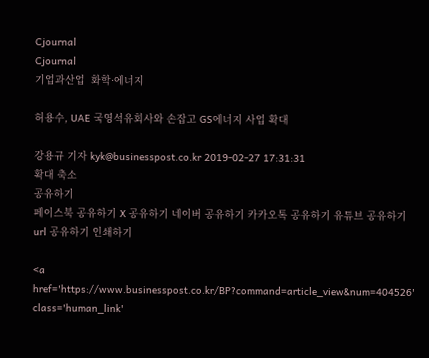Cjournal
Cjournal
기업과산업  화학·에너지

허용수, UAE 국영석유회사와 손잡고 GS에너지 사업 확대

강용규 기자 kyk@businesspost.co.kr 2019-02-27 17:31:31
확대 축소
공유하기
페이스북 공유하기 X 공유하기 네이버 공유하기 카카오톡 공유하기 유튜브 공유하기 url 공유하기 인쇄하기

<a href='https://www.businesspost.co.kr/BP?command=article_view&num=404526' class='human_link'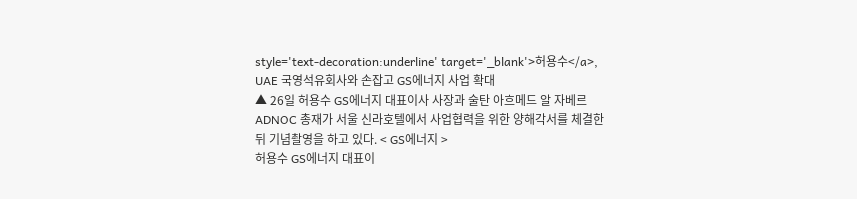style='text-decoration:underline' target='_blank'>허용수</a>, UAE 국영석유회사와 손잡고 GS에너지 사업 확대
▲ 26일 허용수 GS에너지 대표이사 사장과 술탄 아흐메드 알 자베르 ADNOC 총재가 서울 신라호텔에서 사업협력을 위한 양해각서를 체결한 뒤 기념촬영을 하고 있다. < GS에너지 >
허용수 GS에너지 대표이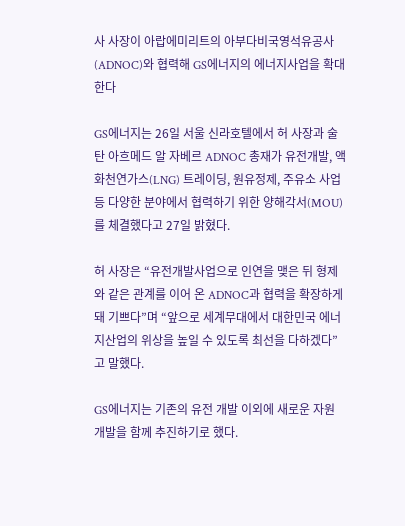사 사장이 아랍에미리트의 아부다비국영석유공사(ADNOC)와 협력해 GS에너지의 에너지사업을 확대한다

GS에너지는 26일 서울 신라호텔에서 허 사장과 술탄 아흐메드 알 자베르 ADNOC 총재가 유전개발, 액화천연가스(LNG) 트레이딩, 원유정제, 주유소 사업 등 다양한 분야에서 협력하기 위한 양해각서(MOU)를 체결했다고 27일 밝혔다.

허 사장은 “유전개발사업으로 인연을 맺은 뒤 형제와 같은 관계를 이어 온 ADNOC과 협력을 확장하게 돼 기쁘다”며 “앞으로 세계무대에서 대한민국 에너지산업의 위상을 높일 수 있도록 최선을 다하겠다”고 말했다.

GS에너지는 기존의 유전 개발 이외에 새로운 자원 개발을 함께 추진하기로 했다.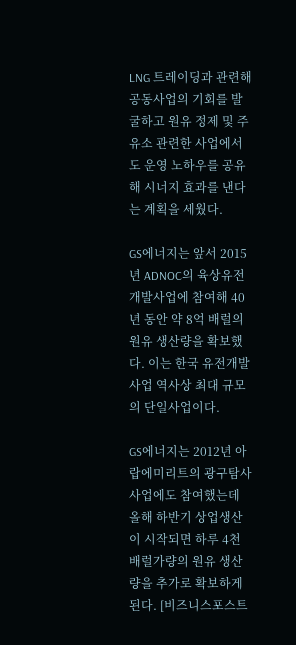LNG 트레이딩과 관련해 공동사업의 기회를 발굴하고 원유 정제 및 주유소 관련한 사업에서도 운영 노하우를 공유해 시너지 효과를 낸다는 계획을 세웠다.

GS에너지는 앞서 2015년 ADNOC의 육상유전개발사업에 참여해 40년 동안 약 8억 배럴의 원유 생산량을 확보했다. 이는 한국 유전개발사업 역사상 최대 규모의 단일사업이다.

GS에너지는 2012년 아랍에미리트의 광구탐사사업에도 참여했는데 올해 하반기 상업생산이 시작되면 하루 4천 배럴가량의 원유 생산량을 추가로 확보하게 된다. [비즈니스포스트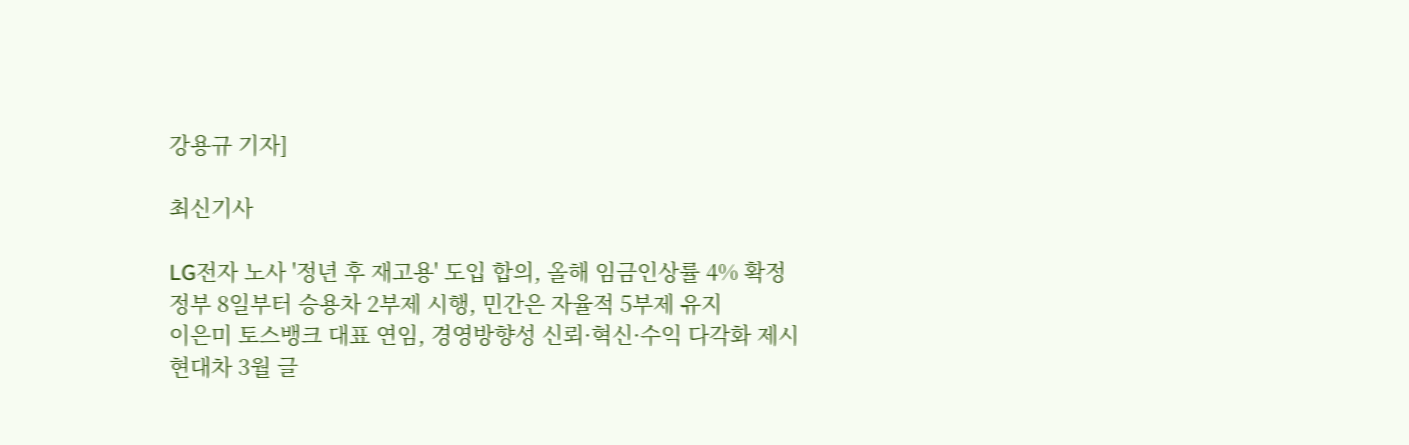강용규 기자]

최신기사

LG전자 노사 '정년 후 재고용' 도입 합의, 올해 임금인상률 4% 확정
정부 8일부터 승용차 2부제 시행, 민간은 자율적 5부제 유지
이은미 토스뱅크 대표 연임, 경영방향성 신뢰·혁신·수익 다각화 제시
현대차 3월 글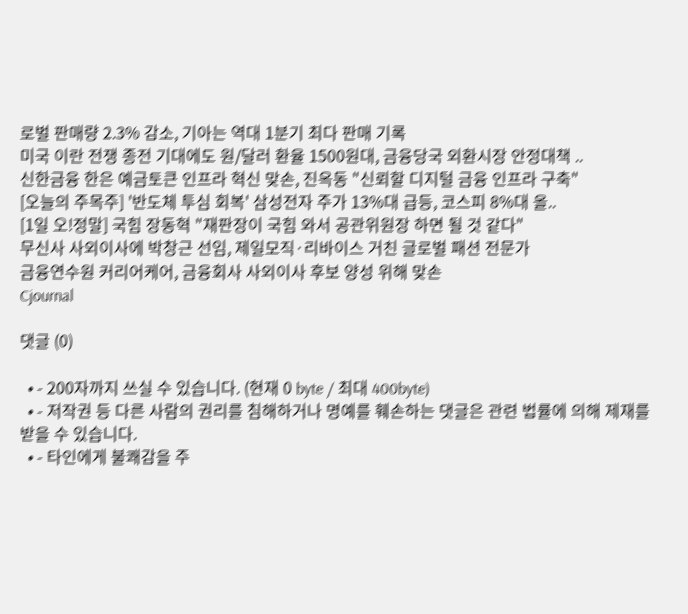로벌 판매량 2.3% 감소, 기아는 역대 1분기 최다 판매 기록
미국 이란 전쟁 종전 기대에도 원/달러 환율 1500원대, 금융당국 외환시장 안정대책 ..
신한금융 한은 예금토큰 인프라 혁신 맞손, 진옥동 "신뢰할 디지털 금융 인프라 구축"
[오늘의 주목주] '반도체 투심 회복' 삼성전자 주가 13%대 급등, 코스피 8%대 올..
[1일 오!정말] 국힘 장동혁 "재판장이 국힘 와서 공관위원장 하면 될 것 같다"
무신사 사외이사에 박창근 선임, 제일모직·리바이스 거친 글로벌 패션 전문가
금융연수원 커리어케어, 금융회사 사외이사 후보 양성 위해 맞손
Cjournal

댓글 (0)

  • - 200자까지 쓰실 수 있습니다. (현재 0 byte / 최대 400byte)
  • - 저작권 등 다른 사람의 권리를 침해하거나 명예를 훼손하는 댓글은 관련 법률에 의해 제재를 받을 수 있습니다.
  • - 타인에게 불쾌감을 주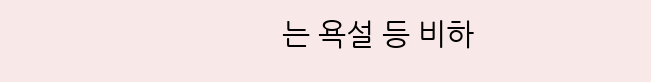는 욕설 등 비하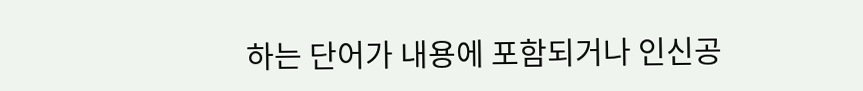하는 단어가 내용에 포함되거나 인신공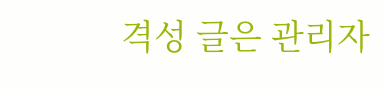격성 글은 관리자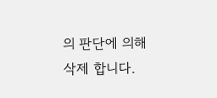의 판단에 의해 삭제 합니다.